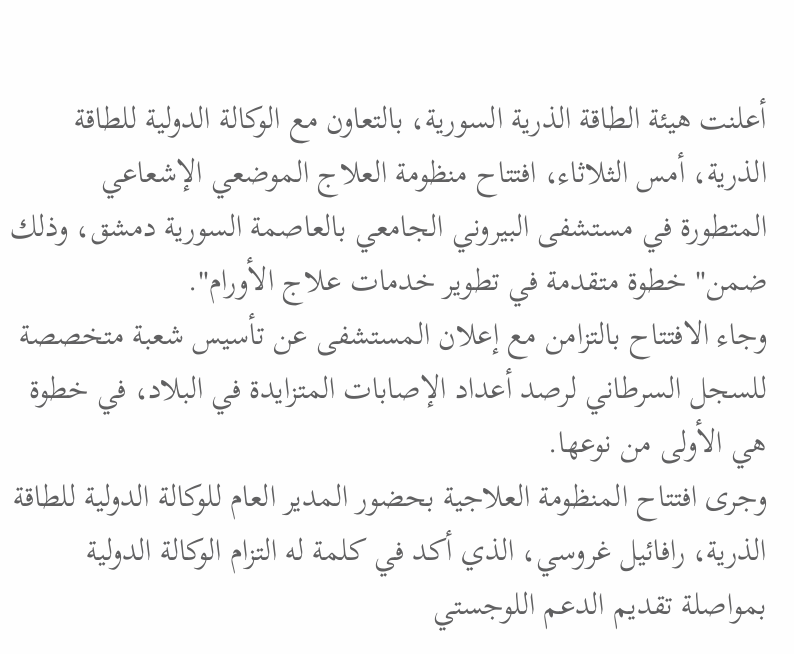أعلنت هيئة الطاقة الذرية السورية، بالتعاون مع الوكالة الدولية للطاقة الذرية، أمس الثلاثاء، افتتاح منظومة العلاج الموضعي الإشعاعي المتطورة في مستشفى البيروني الجامعي بالعاصمة السورية دمشق، وذلك ضمن" خطوة متقدمة في تطوير خدمات علاج الأورام".
وجاء الافتتاح بالتزامن مع إعلان المستشفى عن تأسيس شعبة متخصصة للسجل السرطاني لرصد أعداد الإصابات المتزايدة في البلاد، في خطوة هي الأولى من نوعها.
وجرى افتتاح المنظومة العلاجية بحضور المدير العام للوكالة الدولية للطاقة الذرية، رافائيل غروسي، الذي أكد في كلمة له التزام الوكالة الدولية بمواصلة تقديم الدعم اللوجستي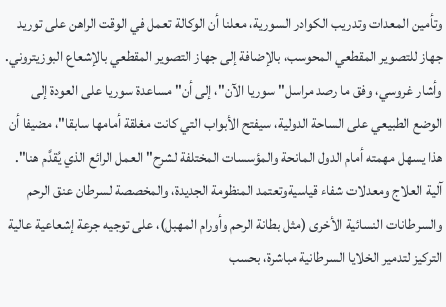وتأمين المعدات وتدريب الكوادر السورية، معلنا أن الوكالة تعمل في الوقت الراهن على توريد جهاز للتصوير المقطعي المحوسب، بالإضافة إلى جهاز التصوير المقطعي بالإشعاع البوزيتروني.
وأشار غروسي، وفق ما رصد مراسل" سوريا الآن"، إلى أن" مساعدة سوريا على العودة إلى الوضع الطبيعي على الساحة الدولية، سيفتح الأبواب التي كانت مغلقة أمامها سابقا"، مضيفا أن هذا يسهل مهمته أمام الدول المانحة والمؤسسات المختلفة لشرح" العمل الرائع الذي يُقدَّم هنا".
آلية العلاج ومعدلات شفاء قياسيةوتعتمد المنظومة الجديدة، والمخصصة لسرطان عنق الرحم والسرطانات النسائية الأخرى (مثل بطانة الرحم وأورام المهبل)، على توجيه جرعة إشعاعية عالية التركيز لتدمير الخلايا السرطانية مباشرة، بحسب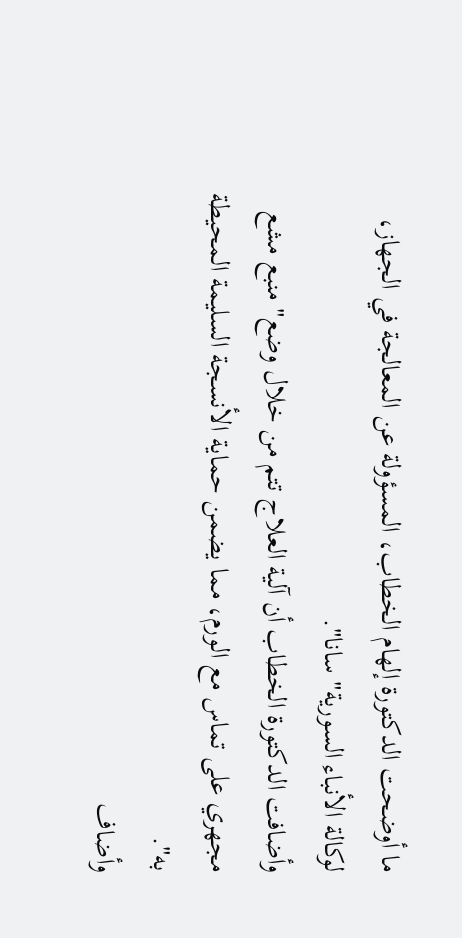ما أوضحت الدكتورة إلهام الخطاب، المسؤولة عن المعالجة في الجهاز، لوكالة الأنباء السورية" سانا".
وأضافت الدكتورة الخطاب أن آلية العلاج تتم من خلال وضع" منبع مشع مجهري على تماس مع الورم، مما يضمن حماية الأنسجة السليمة المحيطة به".
وأضاف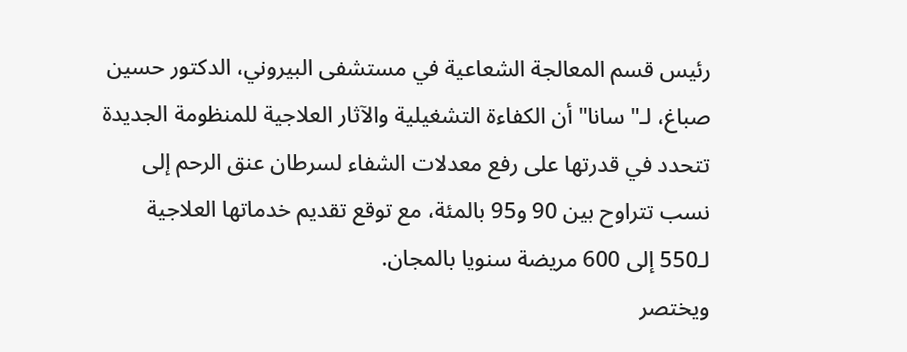رئيس قسم المعالجة الشعاعية في مستشفى البيروني، الدكتور حسين صباغ، لـ" سانا" أن الكفاءة التشغيلية والآثار العلاجية للمنظومة الجديدة تتحدد في قدرتها على رفع معدلات الشفاء لسرطان عنق الرحم إلى نسب تتراوح بين 90 و95 بالمئة، مع توقع تقديم خدماتها العلاجية لـ550 إلى 600 مريضة سنويا بالمجان.
ويختصر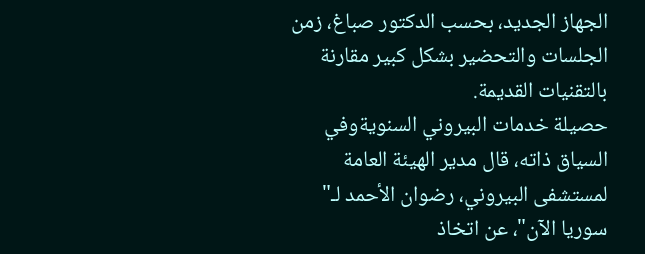الجهاز الجديد، بحسب الدكتور صباغ، زمن الجلسات والتحضير بشكل كبير مقارنة بالتقنيات القديمة.
حصيلة خدمات البيروني السنويةوفي السياق ذاته، قال مدير الهيئة العامة لمستشفى البيروني، رضوان الأحمد لـ" سوريا الآن"، عن اتخاذ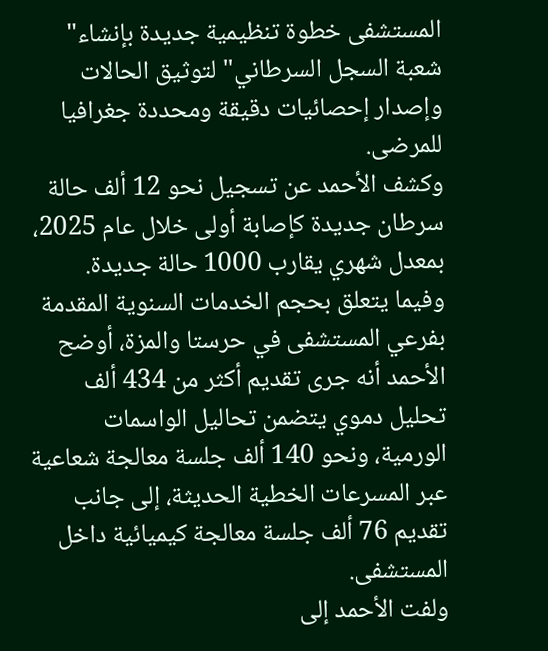المستشفى خطوة تنظيمية جديدة بإنشاء" شعبة السجل السرطاني" لتوثيق الحالات وإصدار إحصائيات دقيقة ومحددة جغرافيا للمرضى.
وكشف الأحمد عن تسجيل نحو 12 ألف حالة سرطان جديدة كإصابة أولى خلال عام 2025، بمعدل شهري يقارب 1000 حالة جديدة.
وفيما يتعلق بحجم الخدمات السنوية المقدمة بفرعي المستشفى في حرستا والمزة، أوضح الأحمد أنه جرى تقديم أكثر من 434 ألف تحليل دموي يتضمن تحاليل الواسمات الورمية، ونحو 140 ألف جلسة معالجة شعاعية عبر المسرعات الخطية الحديثة، إلى جانب تقديم 76 ألف جلسة معالجة كيميائية داخل المستشفى.
ولفت الأحمد إلى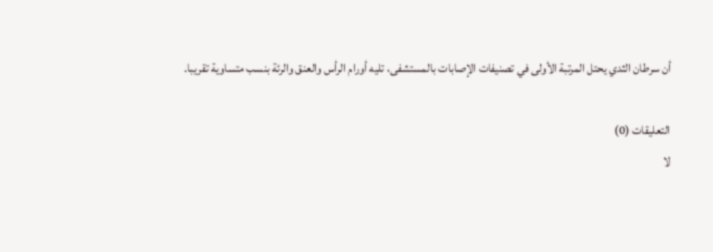أن سرطان الثدي يحتل المرتبة الأولى في تصنيفات الإصابات بالمستشفى، تليه أورام الرأس والعنق والرئة بنسب متساوية تقريبا.

التعليقات (0)
لا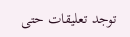توجد تعليقات حتى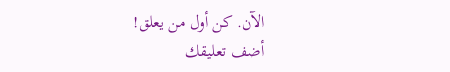الآن. كن أول من يعلق!
أضف تعليقك